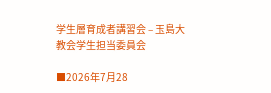学生層育成者講習会 – 玉島大教会学生担当委員会

■2026年7月28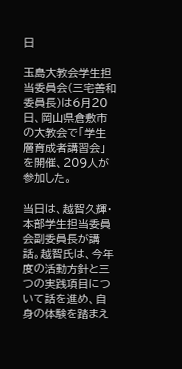日

玉島大教会学生担当委員会(三宅善和委員長)は6月20日、岡山県倉敷市の大教会で「学生層育成者講習会」を開催、209人が参加した。

当日は、越智久輝・本部学生担当委員会副委員長が講話。越智氏は、今年度の活動方針と三つの実践項目について話を進め、自身の体験を踏まえ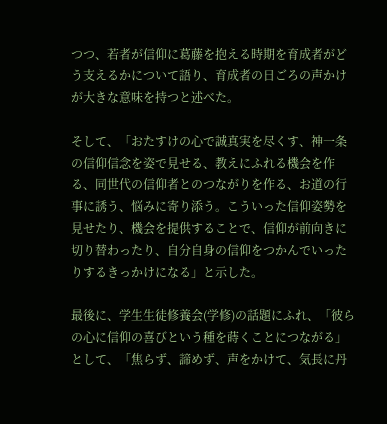つつ、若者が信仰に葛藤を抱える時期を育成者がどう支えるかについて語り、育成者の日ごろの声かけが大きな意味を持つと述べた。

そして、「おたすけの心で誠真実を尽くす、神一条の信仰信念を姿で見せる、教えにふれる機会を作る、同世代の信仰者とのつながりを作る、お道の行事に誘う、悩みに寄り添う。こういった信仰姿勢を見せたり、機会を提供することで、信仰が前向きに切り替わったり、自分自身の信仰をつかんでいったりするきっかけになる」と示した。

最後に、学生生徒修養会(学修)の話題にふれ、「彼らの心に信仰の喜びという種を蒔くことにつながる」として、「焦らず、諦めず、声をかけて、気長に丹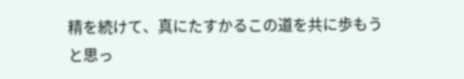精を続けて、真にたすかるこの道を共に歩もうと思っ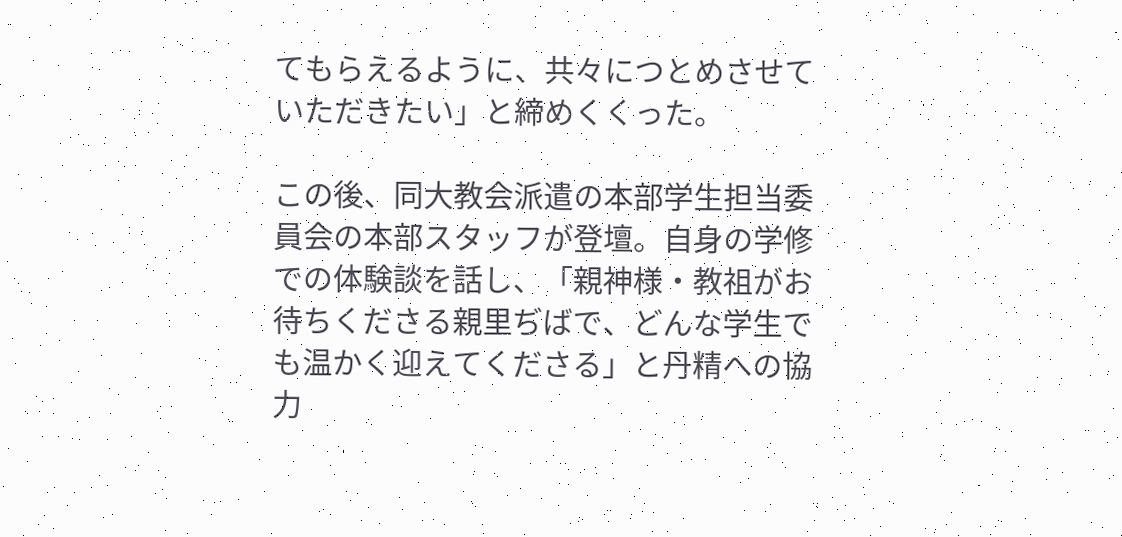てもらえるように、共々につとめさせていただきたい」と締めくくった。

この後、同大教会派遣の本部学生担当委員会の本部スタッフが登壇。自身の学修での体験談を話し、「親神様・教祖がお待ちくださる親里ぢばで、どんな学生でも温かく迎えてくださる」と丹精への協力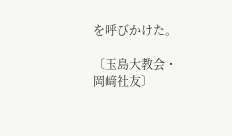を呼びかけた。

〔玉島大教会・岡﨑社友〕